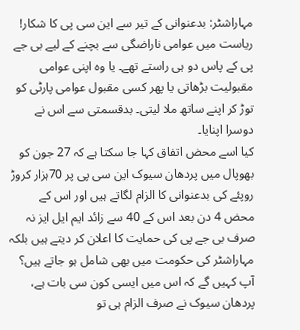مہاراشٹر: بدعنوانی کے تیر سے این سی پی کا شکار!
ریاست میں عوامی ناراضگی سے بچنے کے لیے بی جے پی کے پاس دو ہی راستے تھے۔ یا وہ اپنی عوامی مقبولیت بڑھاتی یا پھر کسی مقبول عوامی پارٹی کو توڑ کر اپنے ساتھ ملا لیتی۔ بدقسمتی سے اس نے دوسرا اپنایا۔
کیا اسے محض اتفاق کہا جا سکتا ہے کہ 27 جون کو بھوپال میں پردھان سیوک این سی پی پر 70ہزار کروڑ روپئے کی بدعنوانی کا الزام لگاتے ہیں اور اس کے محض 4 دن بعد اس کے 40 سے زائد ایم ایل ایز نہ صرف بی جے پی کی حمایت کا اعلان کر دیتے ہیں بلکہ مہاراشٹر کی حکومت میں بھی شامل ہو جاتے ہیں؟ آپ کہیں گے کہ اس میں ایسی کون سی بات ہے، پردھان سیوک نے صرف الزام ہی تو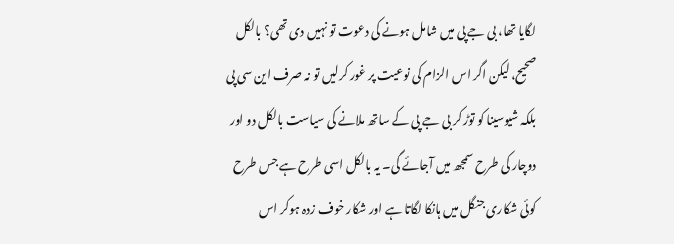لگایا تھا، بی جے پی میں شامل ہونے کی دعوت تو نہیں دی تھی؟ بالکل صحیح، لیکن اگر اس الزام کی نوعیت پر غور کرلیں تو نہ صرف این سی پی بلکہ شیوسینا کو توڑ کر بی جے پی کے ساتھ ملانے کی سیاست بالکل دو اور دوچار کی طرح سمجھ میں آجائے گی۔ یہ بالکل اسی طرح ہے جس طرح کوئی شکاری جنگل میں ہانکا لگاتا ہے اور شکار خوف زدہ ہوکر اس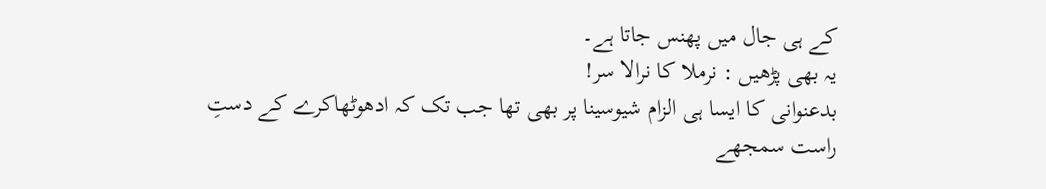کے ہی جال میں پھنس جاتا ہے۔
یہ بھی پڑھیں : نرملا کا نرالا سر!
بدعنوانی کا ایسا ہی الزام شیوسینا پر بھی تھا جب تک کہ ادھوٹھاکرے کے دستِ راست سمجھے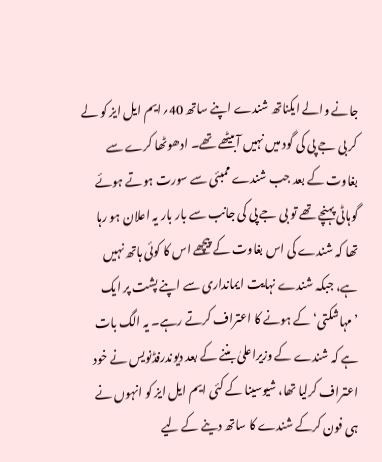جانے والے ایکناتھ شندے اپنے ساتھ 40؍ایم ایل ایز کو لے کر بی جے پی کی گود میں نہیں آبیٹھے تھے۔ ادھوٹھا کرے سے بغاوت کے بعد جب شندے ممبئی سے سورت ہوتے ہوئے گوہاٹی پہنچے تھے تو بی جے پی کی جانب سے بار بار یہ اعلان ہو رہا تھا کہ شندے کی اس بغاوت کے پیچھے اس کا کوئی ہاتھ نہیں ہے، جبکہ شندے نہایت ایمانداری سے اپنے پشت پر ایک ’مہاشکتی‘ کے ہونے کا اعتراف کرتے رہے۔ یہ الگ بات ہے کہ شندے کے وزیراعلیٰ بننے کے بعد دیوندرفڈنویس نے خود اعتراف کرلیا تھا، شیوسینا کے کئی ایم ایل ایز کو انہوں نے ہی فون کرکے شندے کا ساتھ دینے کے لیے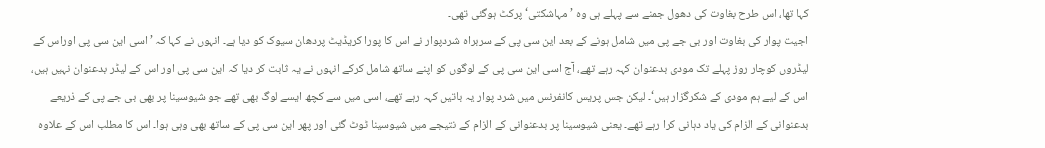کہا تھا، اس طرح بغاوت کی دھول جمنے سے پہلے ہی وہ ’مہاشکتی‘ پرکٹ ہوگئی تھی۔
اجیت پوار کی بغاوت اور بی جے پی میں شامل ہونے کے بعد این سی پی کے سربراہ شردپوار نے اس کا پورا کریڈیٹ پردھان سیوک کو دیا ہے۔ انہوں نے کہا کہ ’اسی این سی پی اوراس کے لیڈروں کوچار روز پہلے تک مودی بدعنوان کہہ رہے تھے، آج اسی این سی پی کے لوگوں کو اپنے ساتھ شامل کرکے انہوں نے یہ ثابت کر دیا کہ این سی پی اور اس کے لیڈر بدعنوان نہیں ہیں، اس کے لیے ہم مودی کے شکرگزار ہیں‘۔ لیکن جس پریس کانفرنس میں شرد پوار یہ باتیں کہہ رہے تھے، اسی میں سے کچھ ایسے لوگ بھی تھے جو شیوسینا پر بھی بی جے پی کے ذریعے بدعنوانی کے الزام کی یاد دہانی کرا رہے تھے۔ یعنی شیوسینا پر بدعنوانی کے الزام کے نتیجے میں شیوسینا ٹوٹ گئی اور پھر این سی پی کے ساتھ بھی وہی ہوا۔ اس کا مطلب اس کے علاوہ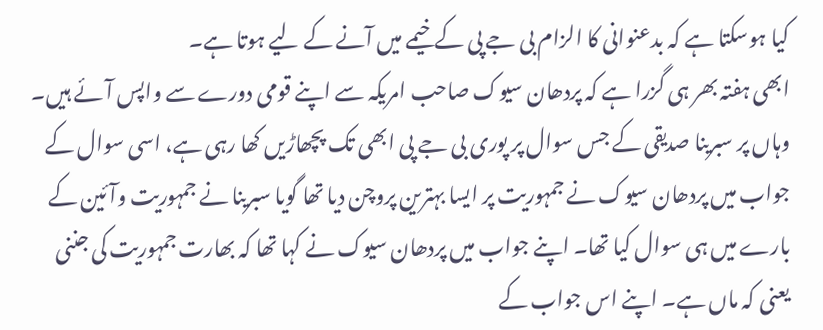کیا ہوسکتا ہے کہ بدعنوانی کا الزام بی جے پی کے خیمے میں آنے کے لیے ہوتا ہے۔
ابھی ہفتہ بھر ہی گزرا ہے کہ پردھان سیوک صاحب امریکہ سے اپنے قومی دورے سے واپس آئے ہیں۔ وہاں پر سبرینا صدیقی کے جس سوال پر پوری بی جے پی ابھی تک پچھاڑیں کھا رہی ہے، اسی سوال کے جواب میں پردھان سیوک نے جمہوریت پر ایسا بہترین پروچن دیا تھا گویا سبرینا نے جمہوریت وآئین کے بارے میں ہی سوال کیا تھا۔ اپنے جواب میں پردھان سیوک نے کہا تھا کہ بھارت جمہوریت کی جننی یعنی کہ ماں ہے۔ اپنے اس جواب کے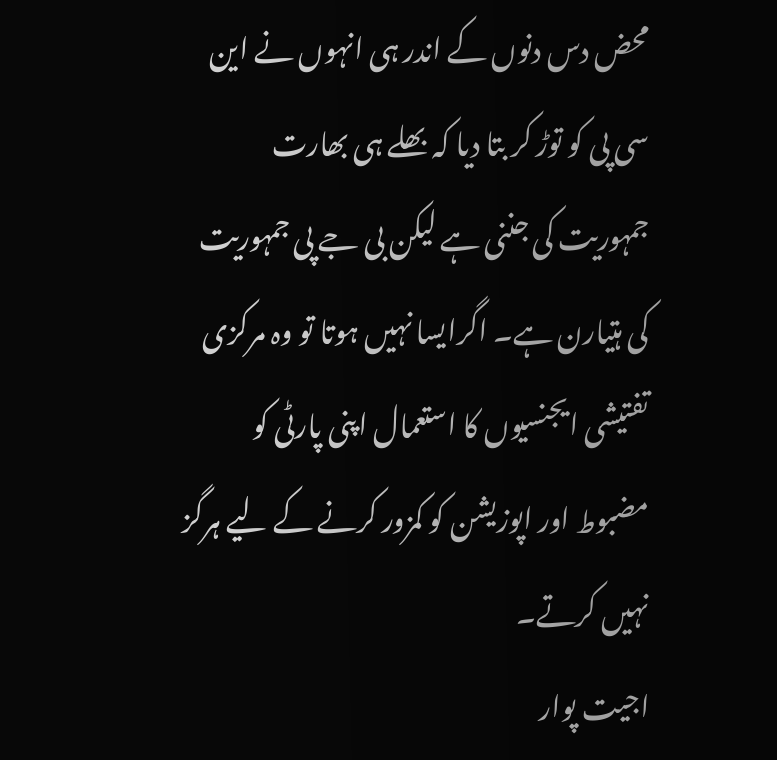محض دس دنوں کے اندر ہی انہوں نے این سی پی کو توڑ کر بتا دیا کہ بھلے ہی بھارت جمہوریت کی جننی ہے لیکن بی جے پی جمہوریت کی ہتیارن ہے۔ اگرایسا نہیں ہوتا تو وہ مرکزی تفتیشی ایجنسیوں کا استعمال اپنی پارٹی کو مضبوط اور اپوزیشن کو کمزور کرنے کے لیے ہرگز نہیں کرتے۔
اجیت پوار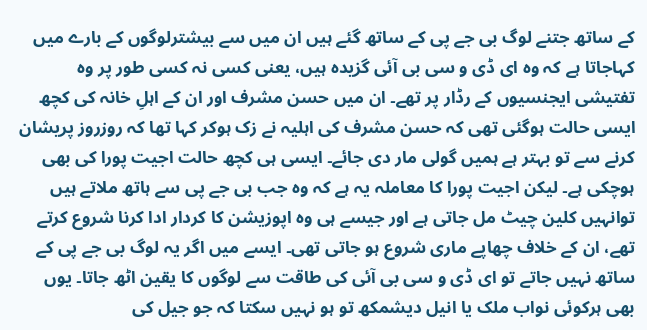کے ساتھ جتنے لوگ بی جے پی کے ساتھ گئے ہیں ان میں سے بیشترلوگوں کے بارے میں کہاجاتا ہے کہ وہ ای ڈی و سی بی آئی گزیدہ ہیں، یعنی کسی نہ کسی طور پر وہ تفتیشی ایجنسیوں کے رڈار پر تھے۔ ان میں حسن مشرف اور ان کے اہلِ خانہ کی کچھ ایسی حالت ہوگئی تھی کہ حسن مشرف کی اہلیہ نے زک ہوکر کہا تھا کہ روزروز پریشان کرنے سے تو بہتر ہے ہمیں گولی مار دی جائے۔ ایسی ہی کچھ حالت اجیت پورا کی بھی ہوچکی ہے۔ لیکن اجیت پورا کا معاملہ یہ ہے کہ وہ جب بی جے پی سے ہاتھ ملاتے ہیں توانہیں کلین چیٹ مل جاتی ہے اور جیسے ہی وہ اپوزیشن کا کردار ادا کرنا شروع کرتے تھے، ان کے خلاف چھاپے ماری شروع ہو جاتی تھی۔ ایسے میں اگر یہ لوگ بی جے پی کے ساتھ نہیں جاتے تو ای ڈی و سی بی آئی کی طاقت سے لوگوں کا یقین اٹھ جاتا۔ یوں بھی ہرکوئی نواب ملک یا انیل دیشمکھ تو ہو نہیں سکتا کہ جو جیل کی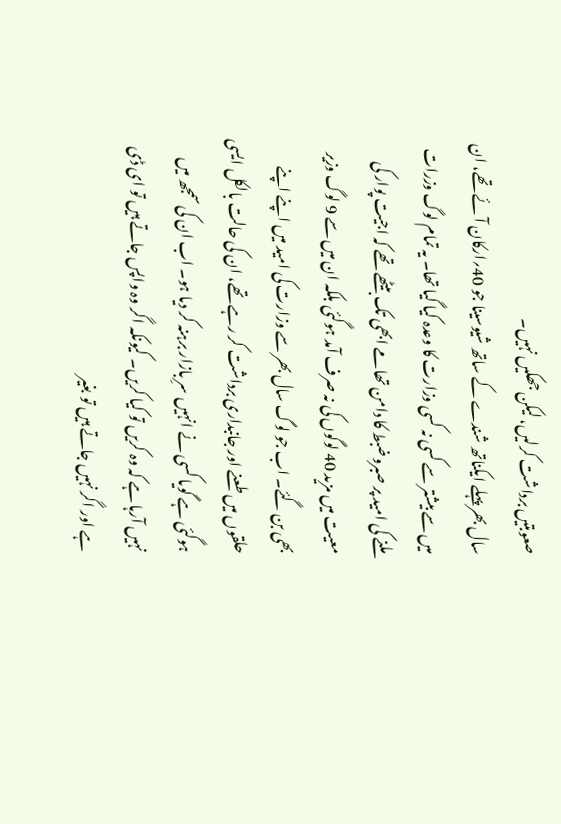صعوبتیں برداشت کرلیں، لیکن جھکیں نہیں۔
سال بھر پہلے ایکناتھ شندے کے ساتھ شیوسینا جو 40؍ارکان آئے تھے، ان میں سے بیشتر سے کسی نہ کسی وزارت کا وعدہ کیا گیا تھا۔ یہ تمام لوگ وزرات ملنے کی امید پر صبروضبط کا دامن تھامے ابھی تک بیٹھے تھے کہ اجیت پوار کی معیت میں مزید 40 لوگوں کی نہ صرف آمد ہوگئی بلکہ ان میں سے 9 لوگ وزیر بھی بن گئے۔ اب جو لوگ سال بھر سے وزارت کی امید میں اپنے اپنے حلقوں میں طعنے اور جانبداری برداشت کر رہے تھے، ان کی حالت بالکل ایسی ہوگئی ہے گویا کسی نے انہیں سرِ بازار برہنہ کر دیا ہو۔ اب ان کی سمجھ میں نہیں آرہا ہے کہ وہ کریں تو کیا کریں۔ کیونکہ اگر وہ واپس جاتے ہیں تو ای ڈی ہے اور اگر نہیں جاتے ہیں تو بغیر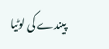پیندے کی لوٹیا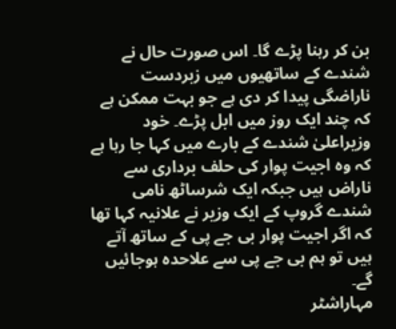بن کر رہنا پڑے گا۔ اس صورت حال نے شندے کے ساتھیوں میں زبردست ناراضگی پیدا کر دی ہے جو بہت ممکن ہے کہ چند ایک روز میں ابل پڑے۔ خود وزیراعلیٰ شندے کے بارے میں کہا جا رہا ہے کہ وہ اجیت پوار کی حلف برداری سے ناراض ہیں جبکہ ایک شرساٹھ نامی شندے گروپ کے ایک وزیر نے علانیہ کہا تھا کہ اگر اجیت پوار بی جے پی کے ساتھ آتے ہیں تو ہم بی جے پی سے علاحدہ ہوجائیں گے۔
مہاراشٹر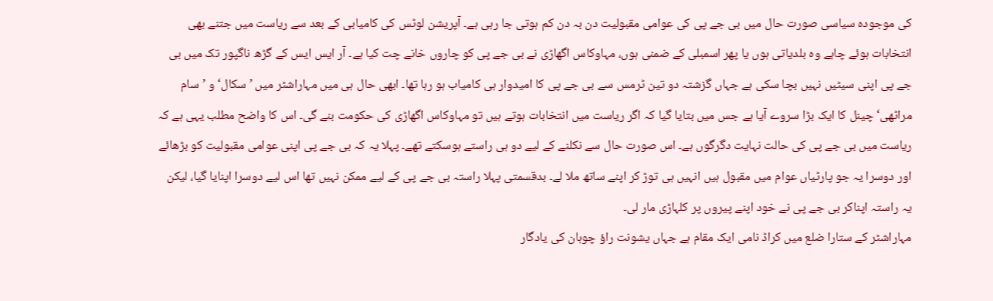کی موجودہ سیاسی صورت حال میں بی جے پی کی عوامی مقبولیت دن بہ دن کم ہوتی جا رہی ہے۔ آپریشن لوٹس کی کامیابی کے بعد سے ریاست میں جتنے بھی انتخابات ہوئے چاہے وہ بلدیاتی ہوں یا پھر اسمبلی کے ضمنی ہوں، مہاوکاس اگھاڑی نے بی جے پی کو چاروں خانے چت کیا ہے۔ آر ایس ایس کے گڑھ ناگپور تک میں بی جے پی اپنی سیٹیں نہیں بچا سکی ہے جہاں گزشتہ دو تین ٹرمس سے بی جے پی کا امیدوار ہی کامیاب ہو رہا تھا۔ ابھی حال ہی میں مہاراشٹر میں ’سکال‘ و ’سام مراٹھی‘ چینل کا ایک بڑا سروے آیا ہے جس میں بتایا گیا کہ اگر ریاست میں انتخابات ہوتے ہیں تو مہاوکاس اگھاڑی کی حکومت بنے گی۔ اس کا واضح مطلب یہی ہے کہ ریاست میں بی جے پی کی حالت نہایت دگرگوں ہے۔ اس صورت حال سے نکلنے کے لیے دو ہی راستے ہوسکتے تھے۔ پہلا یہ کہ بی جے پی اپنی عوامی مقبولیت کو بڑھائے اور دوسرا یہ جو پارٹیاں عوام میں مقبول ہیں انہیں ہی توڑ کر اپنے ساتھ ملا لے۔ بدقسمتی پہلا راستہ بی جے پی کے لیے ممکن نہیں تھا اس لیے دوسرا اپنایا گیا، لیکن یہ راستہ اپناکر بی جے پی نے خود اپنے پیروں پر کلہاڑی مار لی۔
مہاراشٹر کے ستارا ضلع میں کراڈ نامی ایک مقام ہے جہاں یشونت راؤ چوہان کی یادگار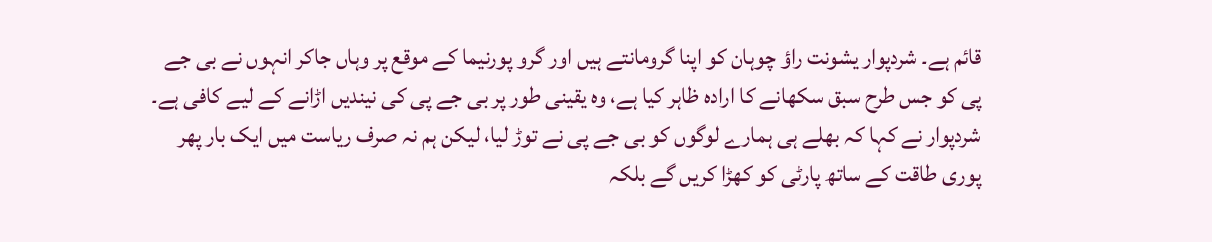قائم ہے۔ شردپوار یشونت راؤ چوہان کو اپنا گرومانتے ہیں اور گرو پورنیما کے موقع پر وہاں جاکر انہوں نے بی جے پی کو جس طرح سبق سکھانے کا ارادہ ظاہر کیا ہے، وہ یقینی طور پر بی جے پی کی نیندیں اڑانے کے لیے کافی ہے۔ شردپوار نے کہا کہ بھلے ہی ہمارے لوگوں کو بی جے پی نے توڑ لیا، لیکن ہم نہ صرف ریاست میں ایک بار پھر پوری طاقت کے ساتھ پارٹی کو کھڑا کریں گے بلکہ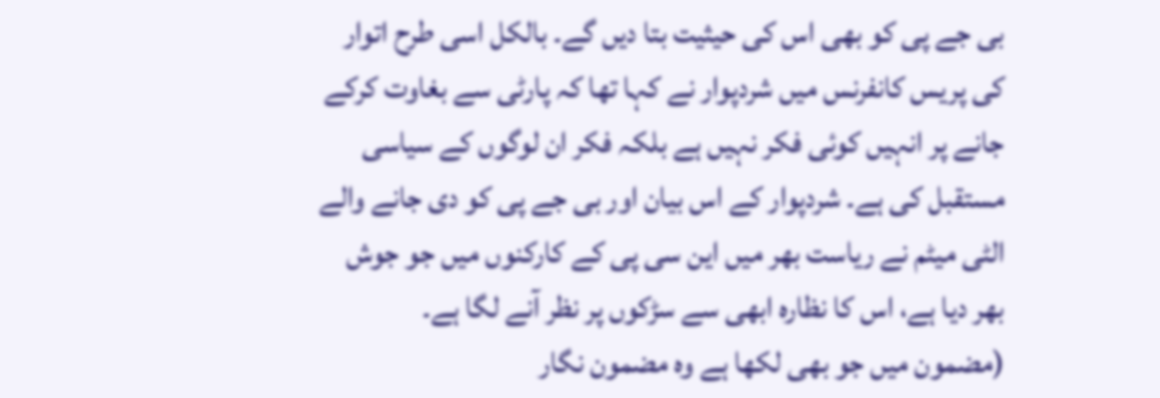بی جے پی کو بھی اس کی حیثیت بتا دیں گے۔ بالکل اسی طرح اتوار کی پریس کانفرنس میں شردپوار نے کہا تھا کہ پارٹی سے بغاوت کرکے جانے پر انہیں کوئی فکر نہیں ہے بلکہ فکر ان لوگوں کے سیاسی مستقبل کی ہے۔ شردپوار کے اس بیان اور بی جے پی کو دی جانے والے الٹی میٹم نے ریاست بھر میں این سی پی کے کارکنوں میں جو جوش بھر دیا ہے، اس کا نظارہ ابھی سے سڑکوں پر نظر آنے لگا ہے۔
(مضمون میں جو بھی لکھا ہے وہ مضمون نگار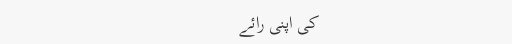کی اپنی رائے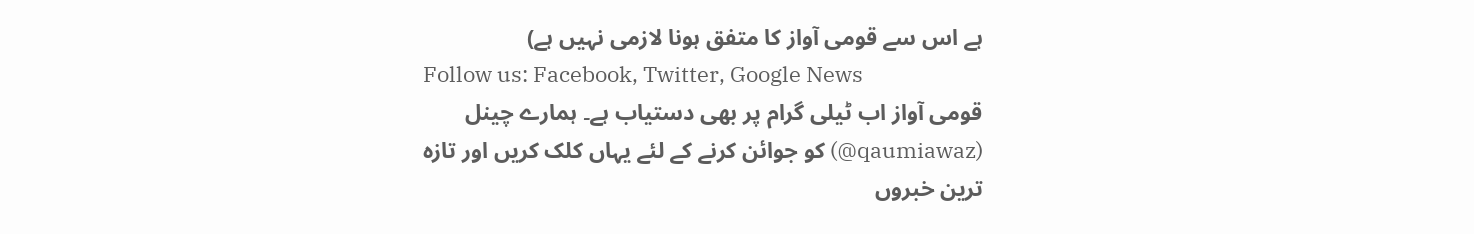ہے اس سے قومی آواز کا متفق ہونا لازمی نہیں ہے)
Follow us: Facebook, Twitter, Google News
قومی آواز اب ٹیلی گرام پر بھی دستیاب ہے۔ ہمارے چینل (qaumiawaz@) کو جوائن کرنے کے لئے یہاں کلک کریں اور تازہ ترین خبروں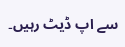سے اپ ڈیٹ رہیں۔